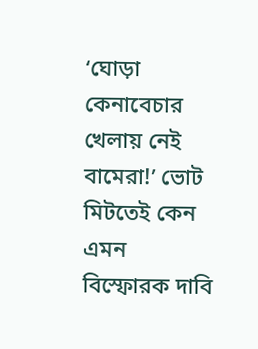‘ঘোড়া কেনাবেচার খেলায় নেই বামেরা!’ ভোট মিটতেই কেন এমন বিস্ফোরক দাবি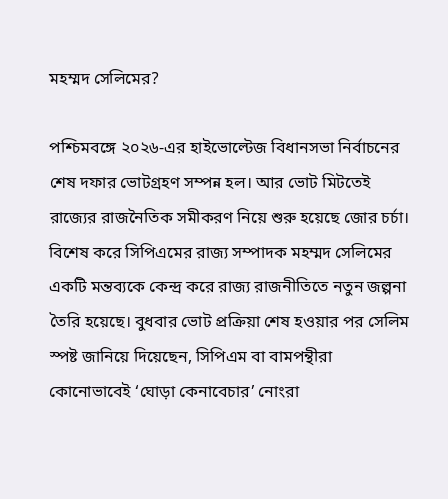মহম্মদ সেলিমের?

পশ্চিমবঙ্গে ২০২৬-এর হাইভোল্টেজ বিধানসভা নির্বাচনের শেষ দফার ভোটগ্রহণ সম্পন্ন হল। আর ভোট মিটতেই রাজ্যের রাজনৈতিক সমীকরণ নিয়ে শুরু হয়েছে জোর চর্চা। বিশেষ করে সিপিএমের রাজ্য সম্পাদক মহম্মদ সেলিমের একটি মন্তব্যকে কেন্দ্র করে রাজ্য রাজনীতিতে নতুন জল্পনা তৈরি হয়েছে। বুধবার ভোট প্রক্রিয়া শেষ হওয়ার পর সেলিম স্পষ্ট জানিয়ে দিয়েছেন, সিপিএম বা বামপন্থীরা কোনোভাবেই ‘ঘোড়া কেনাবেচার’ নোংরা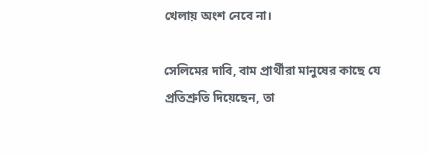খেলায় অংশ নেবে না।

সেলিমের দাবি, বাম প্রার্থীরা মানুষের কাছে যে প্রতিশ্রুতি দিয়েছেন, তা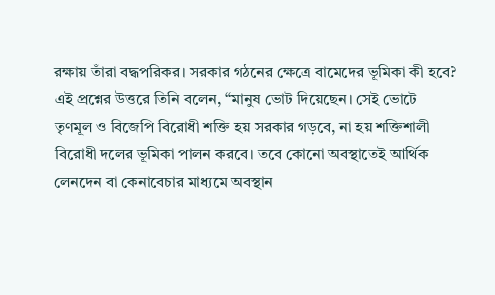রক্ষায় তাঁরা বদ্ধপরিকর। সরকার গঠনের ক্ষেত্রে বামেদের ভূমিকা কী হবে? এই প্রশ্নের উত্তরে তিনি বলেন, “মানুষ ভোট দিয়েছেন। সেই ভোটে তৃণমূল ও বিজেপি বিরোধী শক্তি হয় সরকার গড়বে, না হয় শক্তিশালী বিরোধী দলের ভূমিকা পালন করবে। তবে কোনো অবস্থাতেই আর্থিক লেনদেন বা কেনাবেচার মাধ্যমে অবস্থান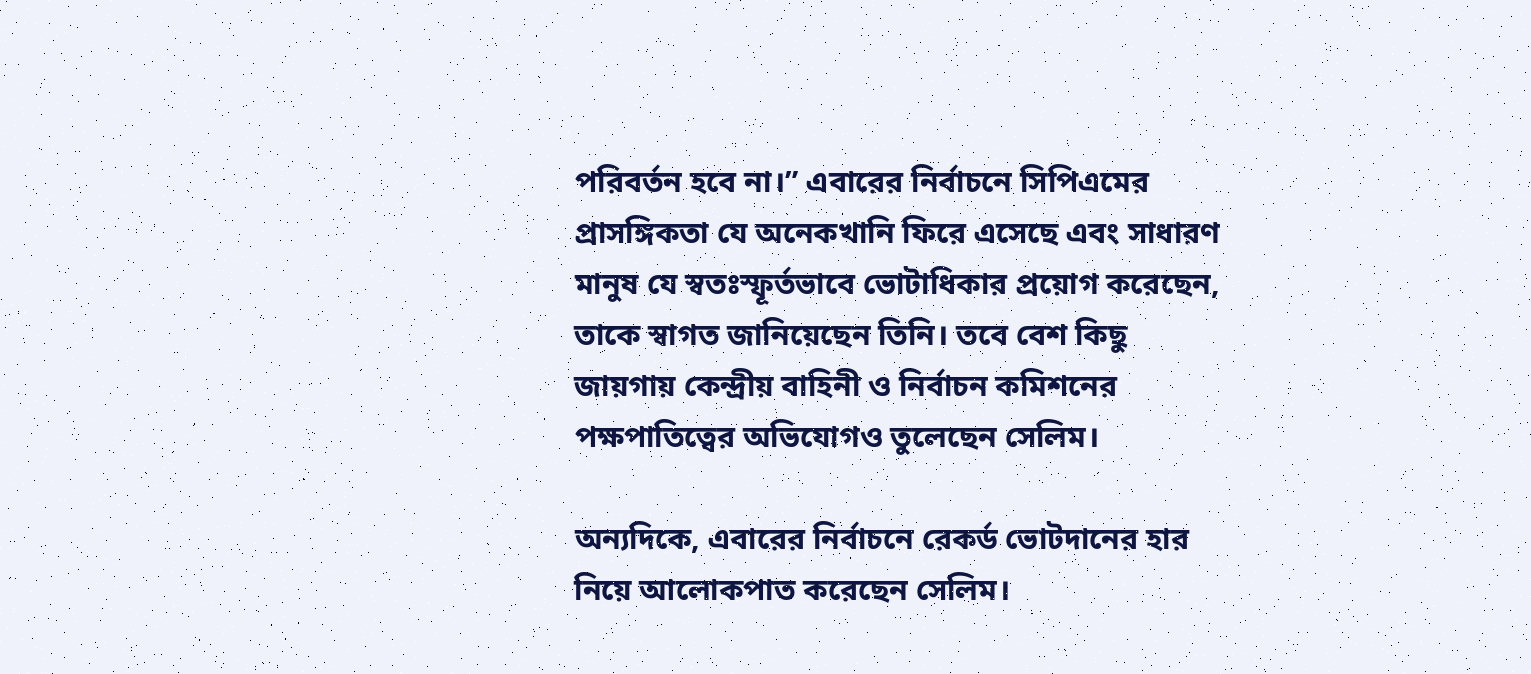পরিবর্তন হবে না।” এবারের নির্বাচনে সিপিএমের প্রাসঙ্গিকতা যে অনেকখানি ফিরে এসেছে এবং সাধারণ মানুষ যে স্বতঃস্ফূর্তভাবে ভোটাধিকার প্রয়োগ করেছেন, তাকে স্বাগত জানিয়েছেন তিনি। তবে বেশ কিছু জায়গায় কেন্দ্রীয় বাহিনী ও নির্বাচন কমিশনের পক্ষপাতিত্বের অভিযোগও তুলেছেন সেলিম।

অন্যদিকে, এবারের নির্বাচনে রেকর্ড ভোটদানের হার নিয়ে আলোকপাত করেছেন সেলিম।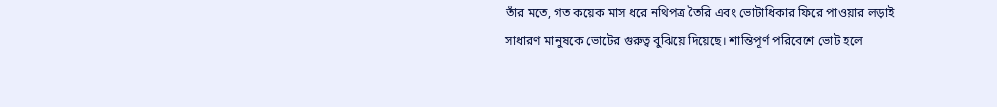তাঁর মতে, গত কয়েক মাস ধরে নথিপত্র তৈরি এবং ভোটাধিকার ফিরে পাওয়ার লড়াই সাধারণ মানুষকে ভোটের গুরুত্ব বুঝিয়ে দিয়েছে। শান্তিপূর্ণ পরিবেশে ভোট হলে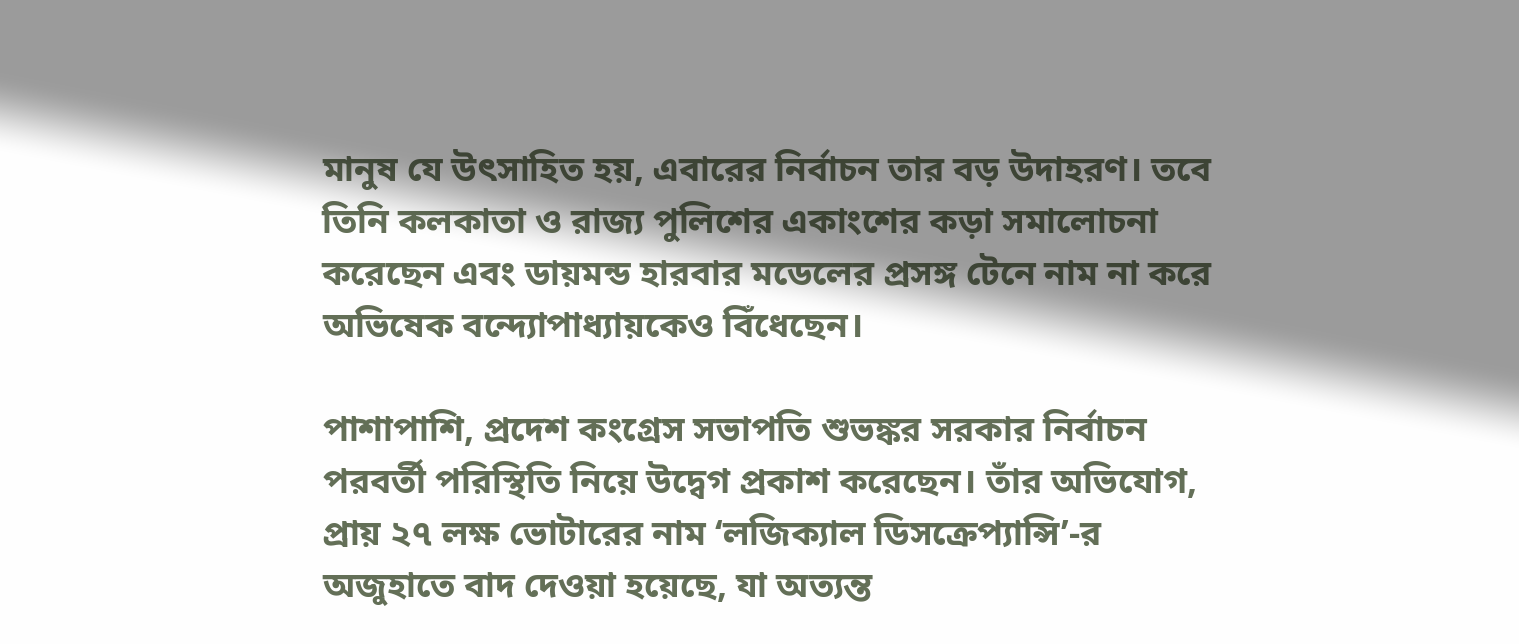মানুষ যে উৎসাহিত হয়, এবারের নির্বাচন তার বড় উদাহরণ। তবে তিনি কলকাতা ও রাজ্য পুলিশের একাংশের কড়া সমালোচনা করেছেন এবং ডায়মন্ড হারবার মডেলের প্রসঙ্গ টেনে নাম না করে অভিষেক বন্দ্যোপাধ্যায়কেও বিঁধেছেন।

পাশাপাশি, প্রদেশ কংগ্রেস সভাপতি শুভঙ্কর সরকার নির্বাচন পরবর্তী পরিস্থিতি নিয়ে উদ্বেগ প্রকাশ করেছেন। তাঁর অভিযোগ, প্রায় ২৭ লক্ষ ভোটারের নাম ‘লজিক্যাল ডিসক্রেপ্যান্সি’-র অজুহাতে বাদ দেওয়া হয়েছে, যা অত্যন্ত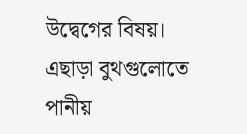উদ্বেগের বিষয়। এছাড়া বুথগুলোতে পানীয়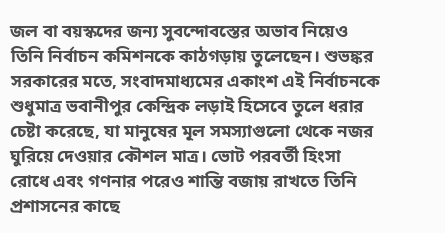জল বা বয়স্কদের জন্য সুবন্দোবস্তের অভাব নিয়েও তিনি নির্বাচন কমিশনকে কাঠগড়ায় তুলেছেন। শুভঙ্কর সরকারের মতে, সংবাদমাধ্যমের একাংশ এই নির্বাচনকে শুধুমাত্র ভবানীপুর কেন্দ্রিক লড়াই হিসেবে তুলে ধরার চেষ্টা করেছে, যা মানুষের মূল সমস্যাগুলো থেকে নজর ঘুরিয়ে দেওয়ার কৌশল মাত্র। ভোট পরবর্তী হিংসা রোধে এবং গণনার পরেও শান্তি বজায় রাখতে তিনি প্রশাসনের কাছে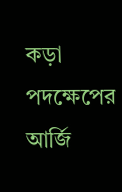কড়া পদক্ষেপের আর্জি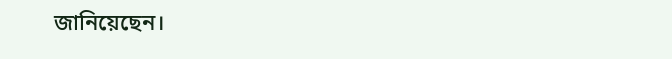জানিয়েছেন।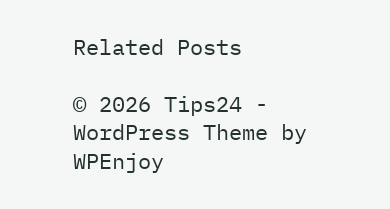Related Posts

© 2026 Tips24 - WordPress Theme by WPEnjoy